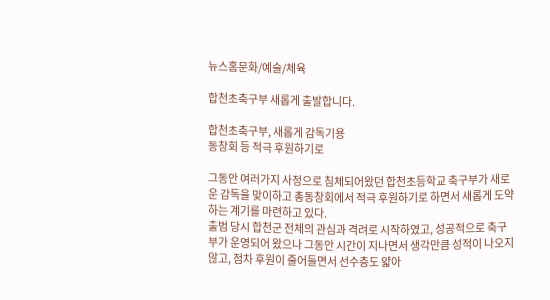뉴스홈문화/예술/체육

합천초축구부 새롭게 출발합니다.

합천초축구부, 새롭게 감독기용
동창회 등 적극 후원하기로

그동안 여러가지 사정으로 침체되어왔던 합천초등학교 축구부가 새로운 감독을 맞이하고 총동창회에서 적극 후원하기로 하면서 새롭게 도약하는 계기를 마련하고 있다.
출범 당시 합천군 전체의 관심과 격려로 시작하였고, 성공적으로 축구부가 운영되어 왔으나 그동안 시간이 지나면서 생각만큼 성적이 나오지 않고, 점차 후원이 줄어들면서 선수층도 얇아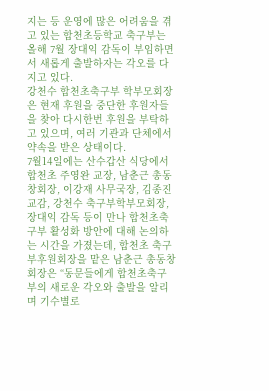지는 등 운영에 많은 어려움을 겪고 있는 합천초등학교 축구부는 올해 7월 장대익 감독이 부임하면서 새롭게 출발하자는 각오를 다지고 있다.
강천수 합천초축구부 학부모회장은 현재 후원을 중단한 후원자들을 찾아 다시한번 후원을 부탁하고 있으며, 여러 기관과 단체에서 약속을 받은 상태이다.
7월14일에는 산수갑산 식당에서 합천초 주영완 교장, 남춘근 총동창회장, 이강재 사무국장, 김종진 교감, 강천수 축구부학부모회장, 장대익 감독 등이 만나 합천초축구부 활성화 방안에 대해 논의하는 시간을 가졌는데, 합천초 축구부후원회장을 맡은 남춘근 총동창회장은 “동문들에게 합천초축구부의 새로운 각오와 출발을 알리며 기수별로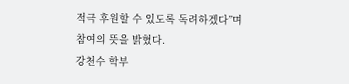적극 후원할 수 있도록 독려하겠다”며 참여의 뜻을 밝혔다.
강천수 학부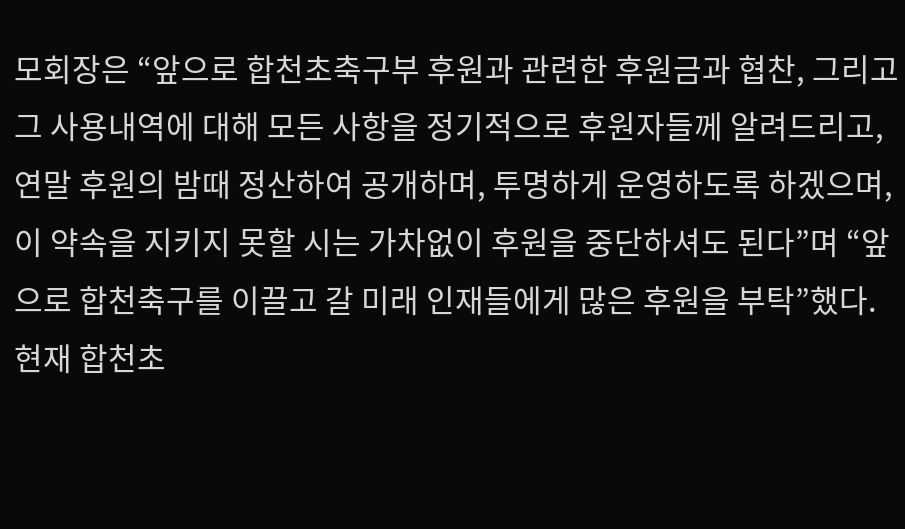모회장은 “앞으로 합천초축구부 후원과 관련한 후원금과 협찬, 그리고 그 사용내역에 대해 모든 사항을 정기적으로 후원자들께 알려드리고, 연말 후원의 밤때 정산하여 공개하며, 투명하게 운영하도록 하겠으며, 이 약속을 지키지 못할 시는 가차없이 후원을 중단하셔도 된다”며 “앞으로 합천축구를 이끌고 갈 미래 인재들에게 많은 후원을 부탁”했다.
현재 합천초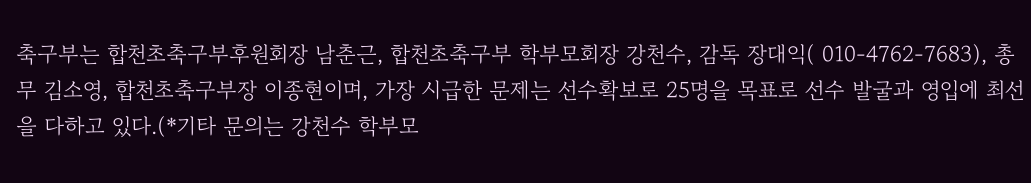축구부는 합천초축구부후원회장 남춘근, 합천초축구부 학부모회장 강천수, 감독 장대익( 010-4762-7683), 총무 김소영, 합천초축구부장 이종현이며, 가장 시급한 문제는 선수확보로 25명을 목표로 선수 발굴과 영입에 최선을 다하고 있다.(*기타 문의는 강천수 학부모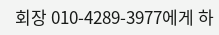회장 010-4289-3977에게 하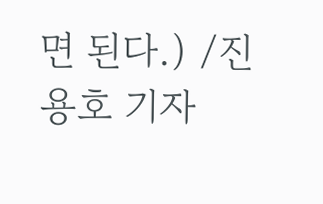면 된다.) /진용호 기자